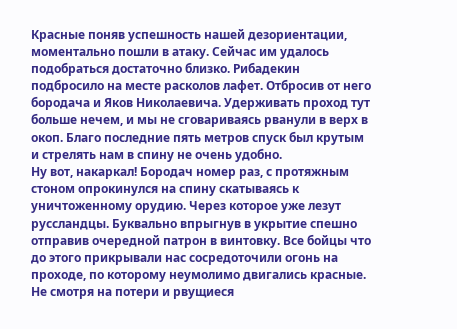Красные поняв успешность нашей дезориентации, моментально пошли в атаку. Сейчас им удалось подобраться достаточно близко. Рибадекин подбросило на месте расколов лафет. Отбросив от него бородача и Яков Николаевича. Удерживать проход тут больше нечем, и мы не сговариваясь рванули в верх в окоп. Благо последние пять метров спуск был крутым и стрелять нам в спину не очень удобно.
Ну вот, накаркал! Бородач номер раз, с протяжным стоном опрокинулся на спину скатываясь к уничтоженному орудию. Через которое уже лезут руссландцы. Буквально впрыгнув в укрытие спешно отправив очередной патрон в винтовку. Все бойцы что до этого прикрывали нас сосредоточили огонь на проходе, по которому неумолимо двигались красные. Не смотря на потери и рвущиеся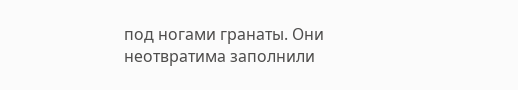под ногами гранаты. Они неотвратима заполнили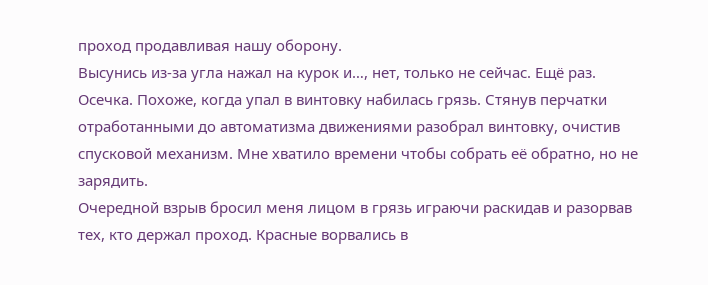проход продавливая нашу оборону.
Высунись из-за угла нажал на курок и…, нет, только не сейчас. Ещё раз. Осечка. Похоже, когда упал в винтовку набилась грязь. Стянув перчатки отработанными до автоматизма движениями разобрал винтовку, очистив спусковой механизм. Мне хватило времени чтобы собрать её обратно, но не зарядить.
Очередной взрыв бросил меня лицом в грязь играючи раскидав и разорвав тех, кто держал проход. Красные ворвались в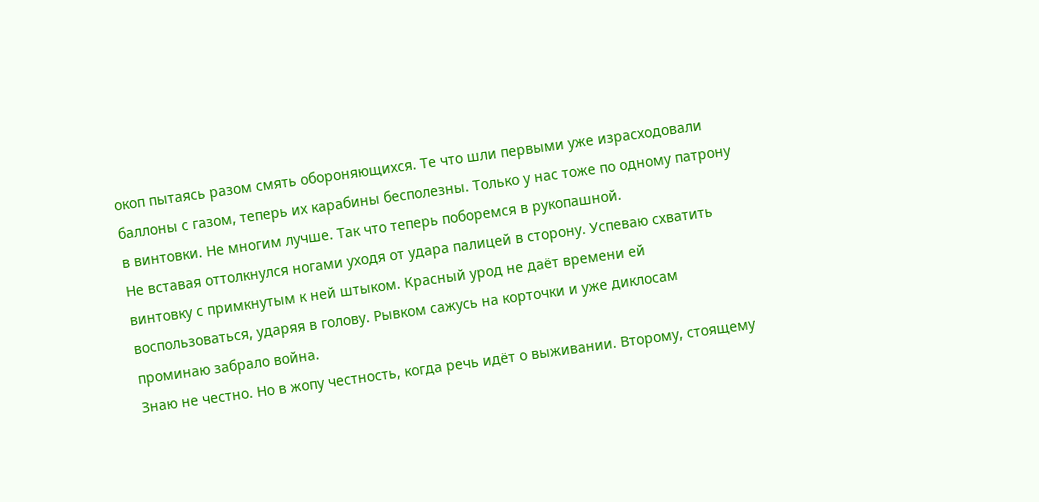окоп пытаясь разом смять обороняющихся. Те что шли первыми уже израсходовали баллоны с газом, теперь их карабины бесполезны. Только у нас тоже по одному патрону в винтовки. Не многим лучше. Так что теперь поборемся в рукопашной.
Не вставая оттолкнулся ногами уходя от удара палицей в сторону. Успеваю схватить винтовку с примкнутым к ней штыком. Красный урод не даёт времени ей воспользоваться, ударяя в голову. Рывком сажусь на корточки и уже диклосам проминаю забрало война.
Знаю не честно. Но в жопу честность, когда речь идёт о выживании. Второму, стоящему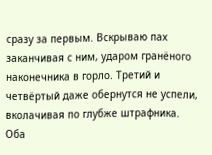сразу за первым. Вскрываю пах заканчивая с ним, ударом гранёного наконечника в горло. Третий и четвёртый даже обернутся не успели, вколачивая по глубже штрафника. Оба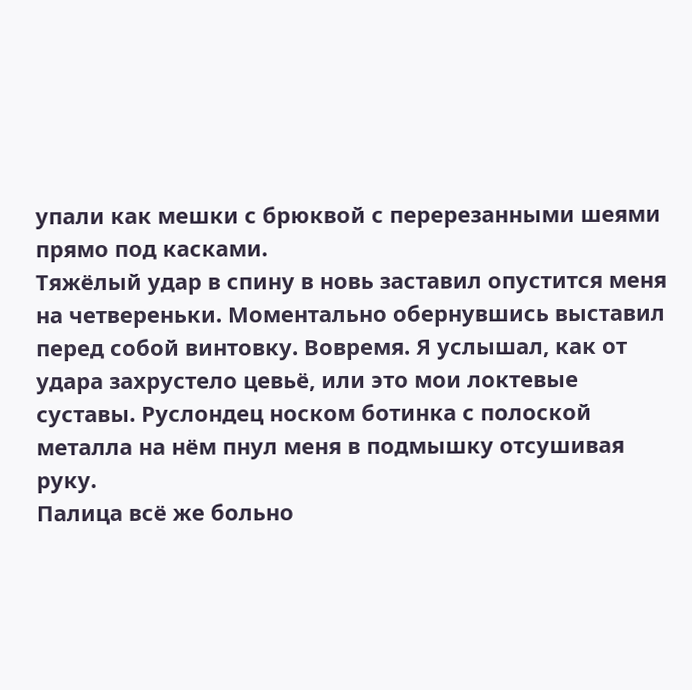упали как мешки с брюквой с перерезанными шеями прямо под касками.
Тяжёлый удар в спину в новь заставил опустится меня на четвереньки. Моментально обернувшись выставил перед собой винтовку. Вовремя. Я услышал, как от удара захрустело цевьё, или это мои локтевые суставы. Руслондец носком ботинка с полоской металла на нём пнул меня в подмышку отсушивая руку.
Палица всё же больно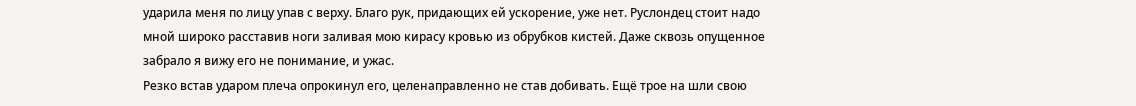ударила меня по лицу упав с верху. Благо рук, придающих ей ускорение, уже нет. Руслондец стоит надо мной широко расставив ноги заливая мою кирасу кровью из обрубков кистей. Даже сквозь опущенное забрало я вижу его не понимание, и ужас.
Резко встав ударом плеча опрокинул его, целенаправленно не став добивать. Ещё трое на шли свою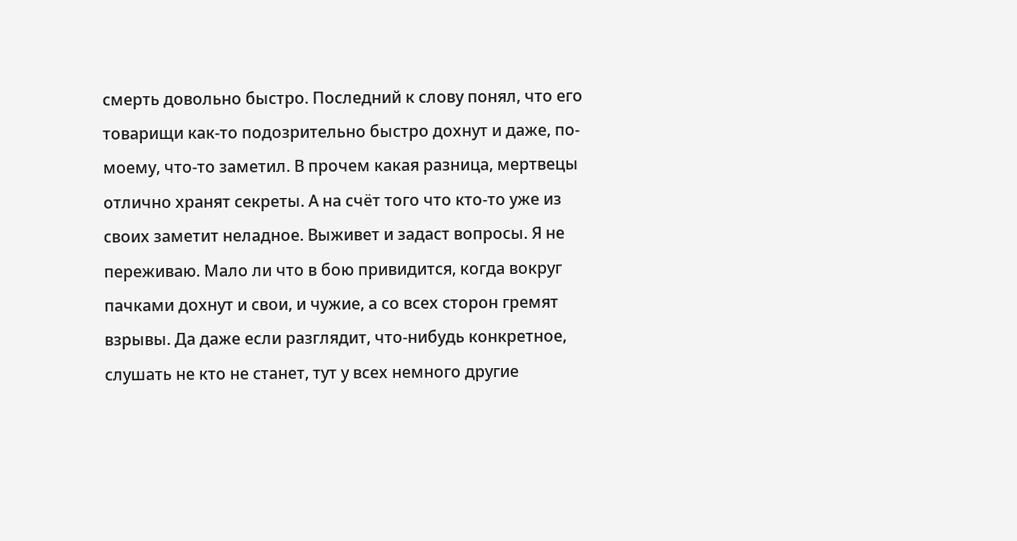смерть довольно быстро. Последний к слову понял, что его товарищи как-то подозрительно быстро дохнут и даже, по-моему, что-то заметил. В прочем какая разница, мертвецы отлично хранят секреты. А на счёт того что кто-то уже из своих заметит неладное. Выживет и задаст вопросы. Я не переживаю. Мало ли что в бою привидится, когда вокруг пачками дохнут и свои, и чужие, а со всех сторон гремят взрывы. Да даже если разглядит, что-нибудь конкретное, слушать не кто не станет, тут у всех немного другие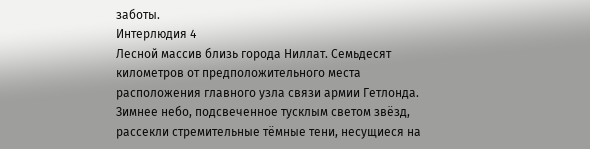заботы.
Интерлюдия 4
Лесной массив близь города Ниллат. Семьдесят километров от предположительного места расположения главного узла связи армии Гетлонда.
Зимнее небо, подсвеченное тусклым светом звёзд, рассекли стремительные тёмные тени, несущиеся на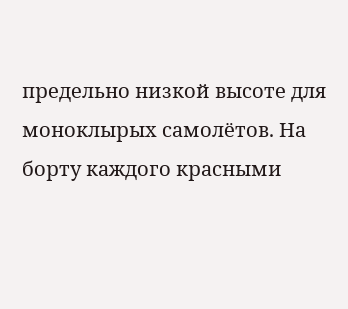предельно низкой высоте для моноклырых самолётов. На борту каждого красными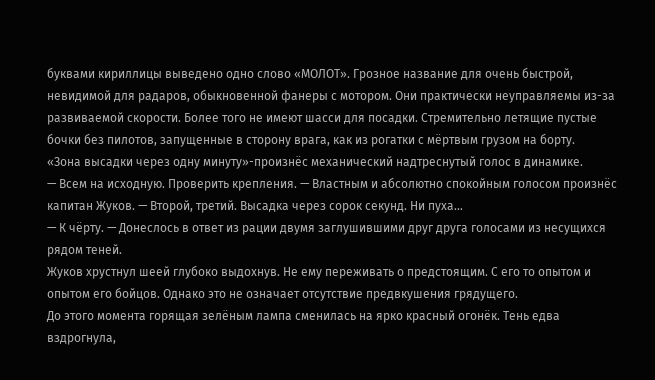буквами кириллицы выведено одно слово «МОЛОТ». Грозное название для очень быстрой, невидимой для радаров, обыкновенной фанеры с мотором. Они практически неуправляемы из-за развиваемой скорости. Более того не имеют шасси для посадки. Стремительно летящие пустые бочки без пилотов, запущенные в сторону врага, как из рогатки с мёртвым грузом на борту.
«Зона высадки через одну минуту»-произнёс механический надтреснутый голос в динамике.
— Всем на исходную. Проверить крепления. — Властным и абсолютно спокойным голосом произнёс капитан Жуков. — Второй, третий. Высадка через сорок секунд. Ни пуха…
— К чёрту. — Донеслось в ответ из рации двумя заглушившими друг друга голосами из несущихся рядом теней.
Жуков хрустнул шеей глубоко выдохнув. Не ему переживать о предстоящим. С его то опытом и опытом его бойцов. Однако это не означает отсутствие предвкушения грядущего.
До этого момента горящая зелёным лампа сменилась на ярко красный огонёк. Тень едва вздрогнула,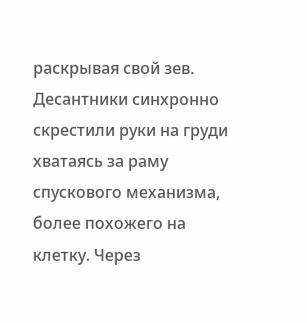раскрывая свой зев. Десантники синхронно скрестили руки на груди хватаясь за раму спускового механизма, более похожего на клетку. Через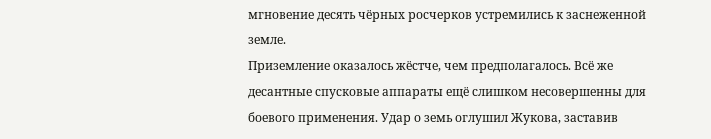мгновение десять чёрных росчерков устремились к заснеженной земле.
Приземление оказалось жёстче, чем предполагалось. Всё же десантные спусковые аппараты ещё слишком несовершенны для боевого применения. Удар о земь оглушил Жукова, заставив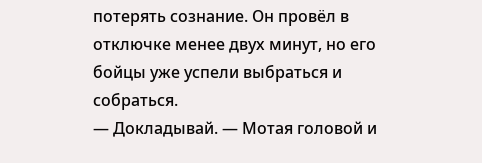потерять сознание. Он провёл в отключке менее двух минут, но его бойцы уже успели выбраться и собраться.
— Докладывай. — Мотая головой и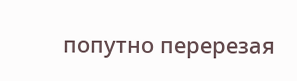попутно перерезая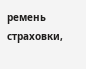ремень страховки,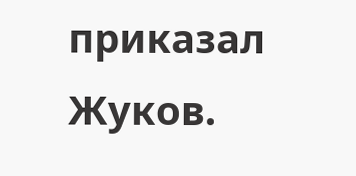приказал Жуков.